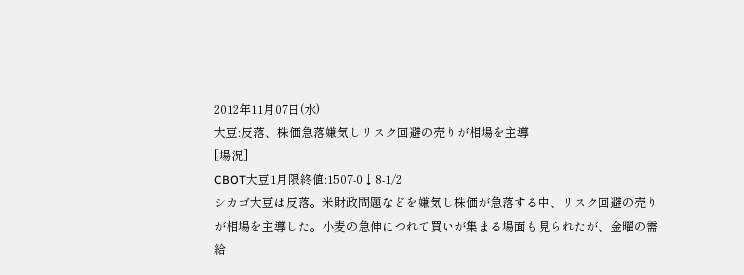2012年11月07日(水)
大豆:反落、株価急落嫌気しリスク回避の売りが相場を主導
[場況]
CBOT大豆1月限終値:1507-0↓8-1/2
シカゴ大豆は反落。米財政問題などを嫌気し株価が急落する中、リスク回避の売りが相場を主導した。小麦の急伸につれて買いが集まる場面も見られたが、金曜の需給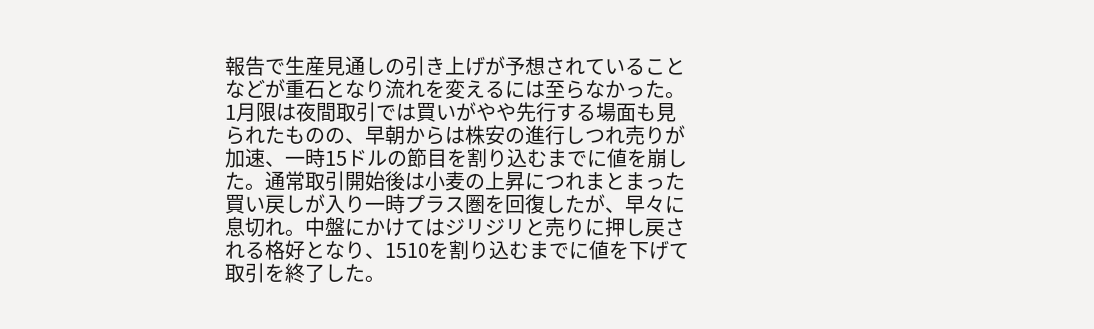報告で生産見通しの引き上げが予想されていることなどが重石となり流れを変えるには至らなかった。1月限は夜間取引では買いがやや先行する場面も見られたものの、早朝からは株安の進行しつれ売りが加速、一時15ドルの節目を割り込むまでに値を崩した。通常取引開始後は小麦の上昇につれまとまった買い戻しが入り一時プラス圏を回復したが、早々に息切れ。中盤にかけてはジリジリと売りに押し戻される格好となり、1510を割り込むまでに値を下げて取引を終了した。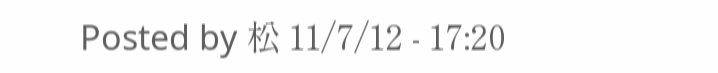Posted by 松 11/7/12 - 17:20